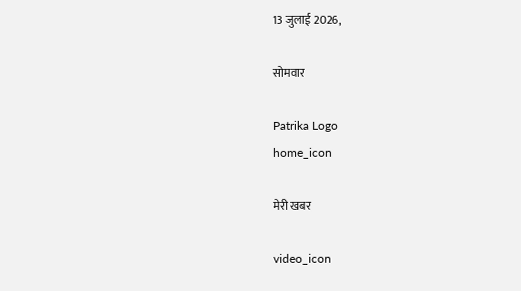13 जुलाई 2026,

सोमवार

Patrika Logo
home_icon

मेरी खबर

video_icon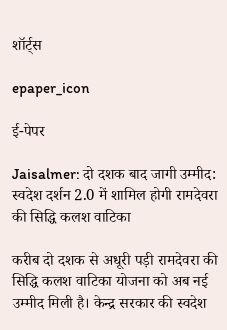शॉर्ट्स

epaper_icon

ई-पेपर

Jaisalmer: दो दशक बाद जागी उम्मीद: स्वदेश दर्शन 2.0 में शामिल होगी रामदेवरा की सिद्धि कलश वाटिका

करीब दो दशक से अधूरी पड़ी रामदेवरा की सिद्धि कलश वाटिका योजना को अब नई उम्मीद मिली है। केन्द्र सरकार की स्वदेश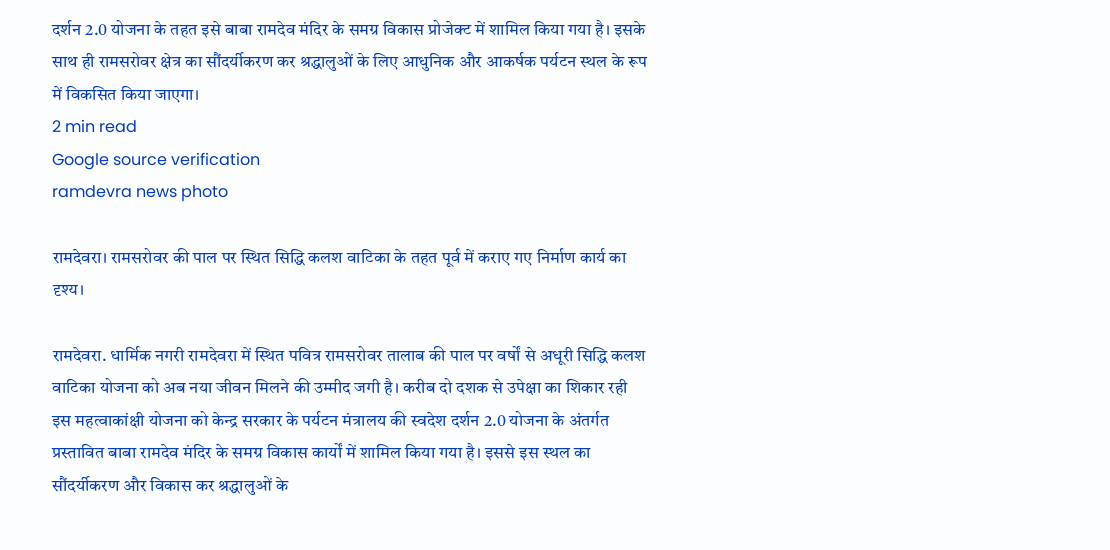दर्शन 2.0 योजना के तहत इसे बाबा रामदेव मंदिर के समग्र विकास प्रोजेक्ट में शामिल किया गया है। इसके साथ ही रामसरोवर क्षेत्र का सौंदर्यीकरण कर श्रद्धालुओं के लिए आधुनिक और आकर्षक पर्यटन स्थल के रूप में विकसित किया जाएगा।
2 min read
Google source verification
ramdevra news photo

रामदेवरा। रामसरोवर की पाल पर स्थित सिद्धि कलश वाटिका के तहत पूर्व में कराए गए निर्माण कार्य का दृश्य।

रामदेवरा. धार्मिक नगरी रामदेवरा में स्थित पवित्र रामसरोवर तालाब की पाल पर वर्षों से अधूरी सिद्धि कलश वाटिका योजना को अब नया जीवन मिलने की उम्मीद जगी है। करीब दो दशक से उपेक्षा का शिकार रही इस महत्वाकांक्षी योजना को केन्द्र सरकार के पर्यटन मंत्रालय की स्वदेश दर्शन 2.0 योजना के अंतर्गत प्रस्तावित बाबा रामदेव मंदिर के समग्र विकास कार्यों में शामिल किया गया है। इससे इस स्थल का सौंदर्यीकरण और विकास कर श्रद्धालुओं के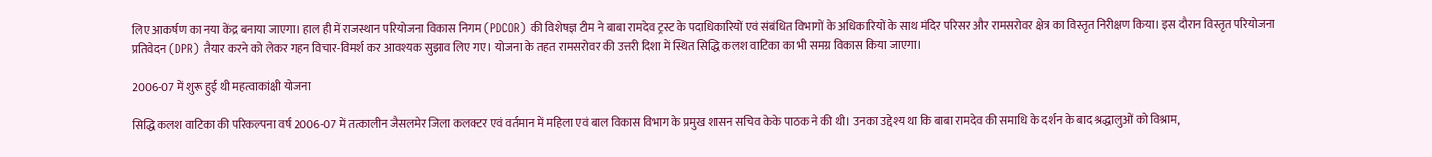लिए आकर्षण का नया केंद्र बनाया जाएगा। हाल ही में राजस्थान परियोजना विकास निगम (PDCOR) की विशेषज्ञ टीम ने बाबा रामदेव ट्रस्ट के पदाधिकारियों एवं संबंधित विभागों के अधिकारियों के साथ मंदिर परिसर और रामसरोवर क्षेत्र का विस्तृत निरीक्षण किया। इस दौरान विस्तृत परियोजना प्रतिवेदन (DPR) तैयार करने को लेकर गहन विचार-विमर्श कर आवश्यक सुझाव लिए गए। योजना के तहत रामसरोवर की उत्तरी दिशा में स्थित सिद्धि कलश वाटिका का भी समग्र विकास किया जाएगा।

2006-07 में शुरू हुई थी महत्वाकांक्षी योजना

सिद्धि कलश वाटिका की परिकल्पना वर्ष 2006-07 में तत्कालीन जैसलमेर जिला कलक्टर एवं वर्तमान में महिला एवं बाल विकास विभाग के प्रमुख शासन सचिव केके पाठक ने की थी। उनका उद्देश्य था कि बाबा रामदेव की समाधि के दर्शन के बाद श्रद्धालुओं को विश्राम,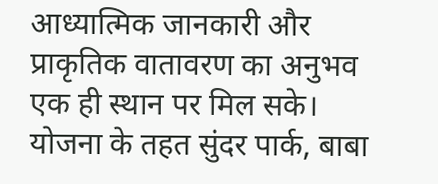आध्यात्मिक जानकारी और प्राकृतिक वातावरण का अनुभव एक ही स्थान पर मिल सके। योजना के तहत सुंदर पार्क, बाबा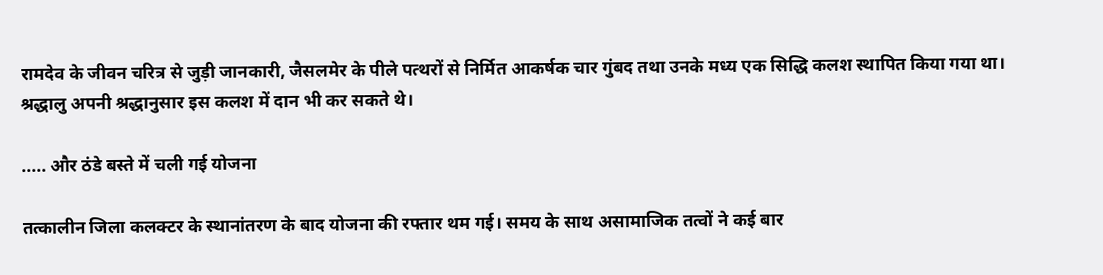रामदेव के जीवन चरित्र से जुड़ी जानकारी, जैसलमेर के पीले पत्थरों से निर्मित आकर्षक चार गुंबद तथा उनके मध्य एक सिद्धि कलश स्थापित किया गया था। श्रद्धालु अपनी श्रद्धानुसार इस कलश में दान भी कर सकते थे।

..... और ठंडे बस्ते में चली गई योजना

तत्कालीन जिला कलक्टर के स्थानांतरण के बाद योजना की रफ्तार थम गई। समय के साथ असामाजिक तत्वों ने कई बार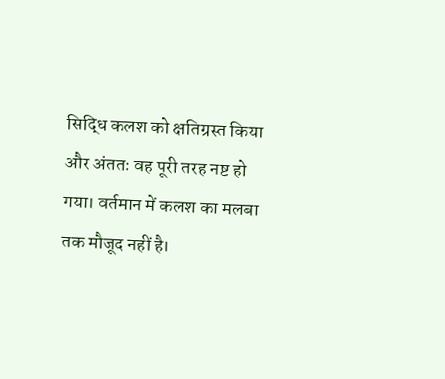सिद्धि कलश को क्षतिग्रस्त किया और अंततः वह पूरी तरह नष्ट हो गया। वर्तमान में कलश का मलबा तक मौजूद नहीं है।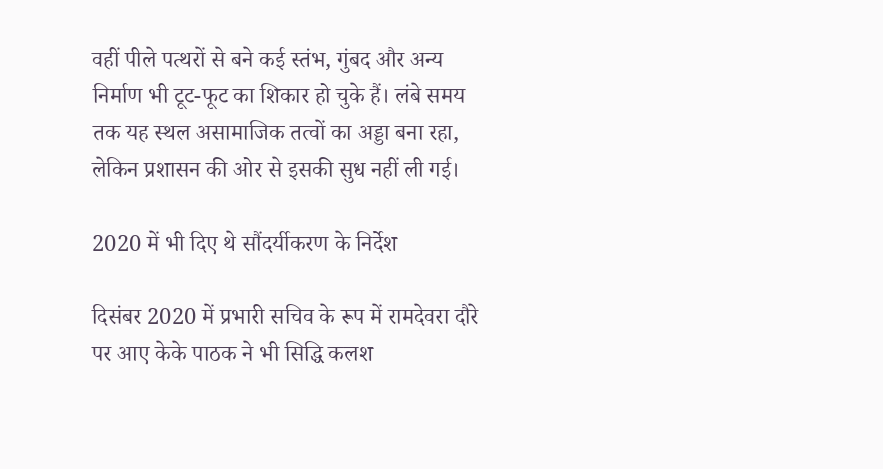वहीं पीले पत्थरों से बने कई स्तंभ, गुंबद और अन्य निर्माण भी टूट-फूट का शिकार हो चुके हैं। लंबे समय तक यह स्थल असामाजिक तत्वों का अड्डा बना रहा, लेकिन प्रशासन की ओर से इसकी सुध नहीं ली गई।

2020 में भी दिए थे सौंदर्यीकरण के निर्देश

दिसंबर 2020 में प्रभारी सचिव के रूप में रामदेवरा दौरे पर आए केके पाठक ने भी सिद्धि कलश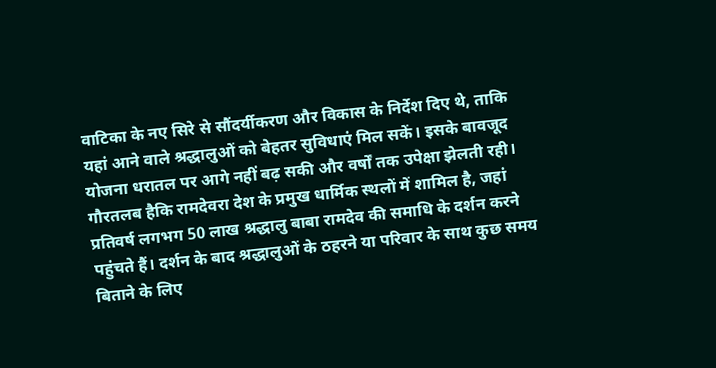वाटिका के नए सिरे से सौंदर्यीकरण और विकास के निर्देश दिए थे, ताकि यहां आने वाले श्रद्धालुओं को बेहतर सुविधाएं मिल सकें। इसके बावजूद योजना धरातल पर आगे नहीं बढ़ सकी और वर्षों तक उपेक्षा झेलती रही। गौरतलब हैकि रामदेवरा देश के प्रमुख धार्मिक स्थलों में शामिल है, जहां प्रतिवर्ष लगभग 50 लाख श्रद्धालु बाबा रामदेव की समाधि के दर्शन करने पहुंचते हैं। दर्शन के बाद श्रद्धालुओं के ठहरने या परिवार के साथ कुछ समय बिताने के लिए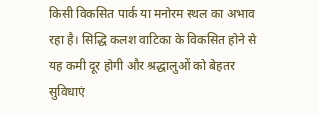किसी विकसित पार्क या मनोरम स्थल का अभाव रहा है। सिद्धि कलश वाटिका के विकसित होने से यह कमी दूर होगी और श्रद्धालुओं को बेहतर सुविधाएं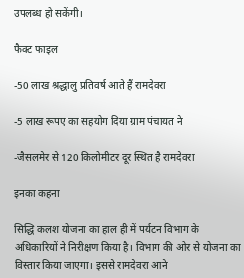उपलब्ध हो सकेंगी।

फैक्ट फाइल

-50 लाख श्रद्धालु प्रतिवर्ष आते हैं रामदेवरा

-5 लाख रूपए का सहयोग दिया ग्राम पंचायत ने

-जैसलमेर से 120 किलोमीटर दूर स्थित है रामदेवरा

इनका कहना

सिद्धि कलश योजना का हाल ही में पर्यटन विभाग के अधिकारियों ने निरीक्षण किया है। विभाग की ओर से योजना का विस्तार किया जाएगा। इससे रामदेवरा आने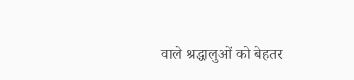वाले श्रद्धालुओं को बेहतर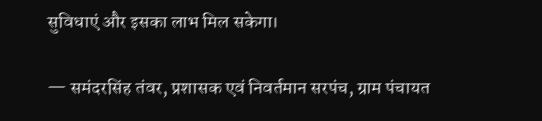सुविधाएं और इसका लाभ मिल सकेगा।

— समंदरसिंह तंवर, प्रशासक एवं निवर्तमान सरपंच, ग्राम पंचायत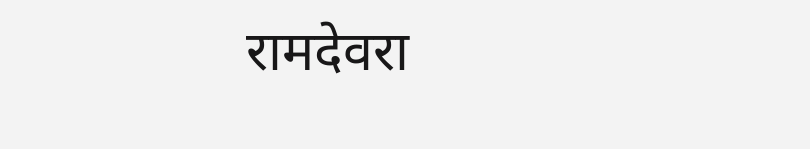रामदेवरा